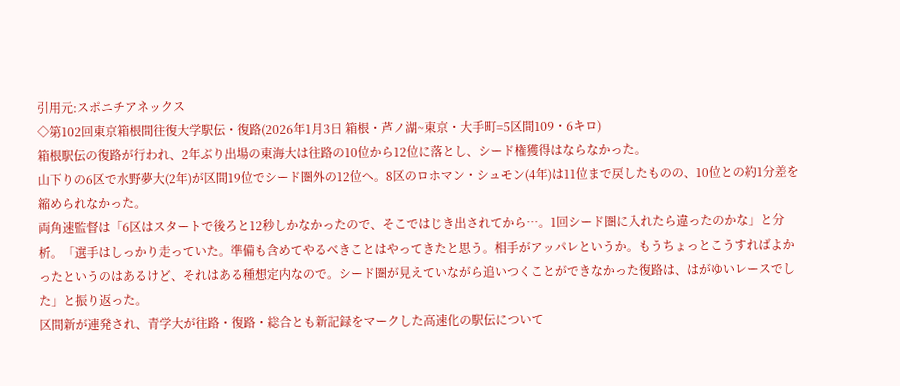引用元:スポニチアネックス
◇第102回東京箱根間往復大学駅伝・復路(2026年1月3日 箱根・芦ノ湖~東京・大手町=5区間109・6キロ)
箱根駅伝の復路が行われ、2年ぶり出場の東海大は往路の10位から12位に落とし、シード権獲得はならなかった。
山下りの6区で水野夢大(2年)が区間19位でシード圏外の12位へ。8区のロホマン・シュモン(4年)は11位まで戻したものの、10位との約1分差を縮められなかった。
両角速監督は「6区はスタートで後ろと12秒しかなかったので、そこではじき出されてから…。1回シード圏に入れたら違ったのかな」と分析。「選手はしっかり走っていた。準備も含めてやるべきことはやってきたと思う。相手がアッパレというか。もうちょっとこうすればよかったというのはあるけど、それはある種想定内なので。シード圏が見えていながら追いつくことができなかった復路は、はがゆいレースでした」と振り返った。
区間新が連発され、青学大が往路・復路・総合とも新記録をマークした高速化の駅伝について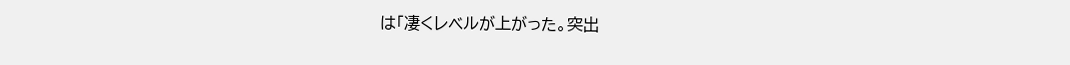は「凄くレベルが上がった。突出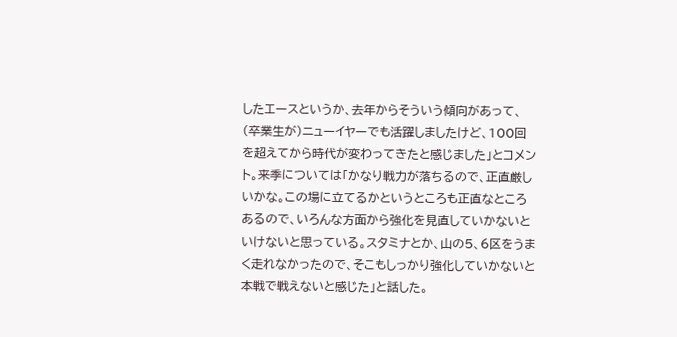したエースというか、去年からそういう傾向があって、(卒業生が)ニューイヤーでも活躍しましたけど、100回を超えてから時代が変わってきたと感じました」とコメント。来季については「かなり戦力が落ちるので、正直厳しいかな。この場に立てるかというところも正直なところあるので、いろんな方面から強化を見直していかないといけないと思っている。スタミナとか、山の5、6区をうまく走れなかったので、そこもしっかり強化していかないと本戦で戦えないと感じた」と話した。